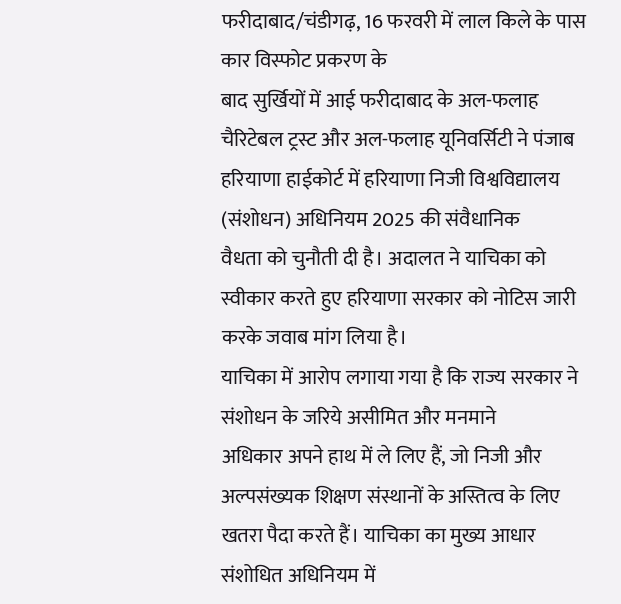फरीदाबाद/चंडीगढ़, 16 फरवरी में लाल किले के पास कार विस्फोट प्रकरण के
बाद सुर्खियों में आई फरीदाबाद के अल-फलाह चैरिटेबल ट्रस्ट और अल-फलाह यूनिवर्सिटी ने पंजाब
हरियाणा हाईकोर्ट में हरियाणा निजी विश्वविद्यालय (संशोधन) अधिनियम 2025 की संवैधानिक
वैधता को चुनौती दी है। अदालत ने याचिका को स्वीकार करते हुए हरियाणा सरकार को नोटिस जारी
करके जवाब मांग लिया है।
याचिका में आरोप लगाया गया है कि राज्य सरकार ने संशोधन के जरिये असीमित और मनमाने
अधिकार अपने हाथ में ले लिए हैं, जो निजी और अल्पसंख्यक शिक्षण संस्थानों के अस्तित्व के लिए
खतरा पैदा करते हैं। याचिका का मुख्य आधार संशोधित अधिनियम में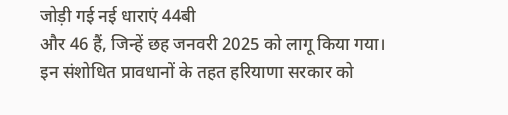जोड़ी गई नई धाराएं 44बी
और 46 हैं, जिन्हें छह जनवरी 2025 को लागू किया गया।
इन संशोधित प्रावधानों के तहत हरियाणा सरकार को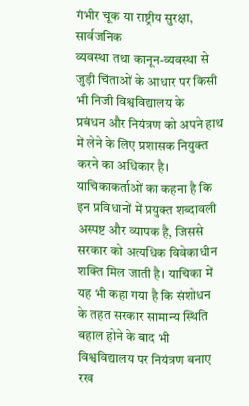गंभीर चूक या राष्ट्रीय सुरक्षा, सार्वजनिक
व्यवस्था तथा कानून-व्यवस्था से जुड़ी चिंताओं के आधार पर किसी भी निजी विश्वविद्यालय के
प्रबंधन और नियंत्रण को अपने हाथ में लेने के लिए प्रशासक नियुक्त करने का अधिकार है।
याचिकाकर्ताओं का कहना है कि इन प्रविधानों में प्रयुक्त शब्दावली अस्पष्ट और व्यापक है, जिससे
सरकार को अत्यधिक विवेकाधीन शक्ति मिल जाती है। याचिका में यह भी कहा गया है कि संशोधन
के तहत सरकार सामान्य स्थिति बहाल होने के बाद भी विश्वविद्यालय पर नियंत्रण बनाए रख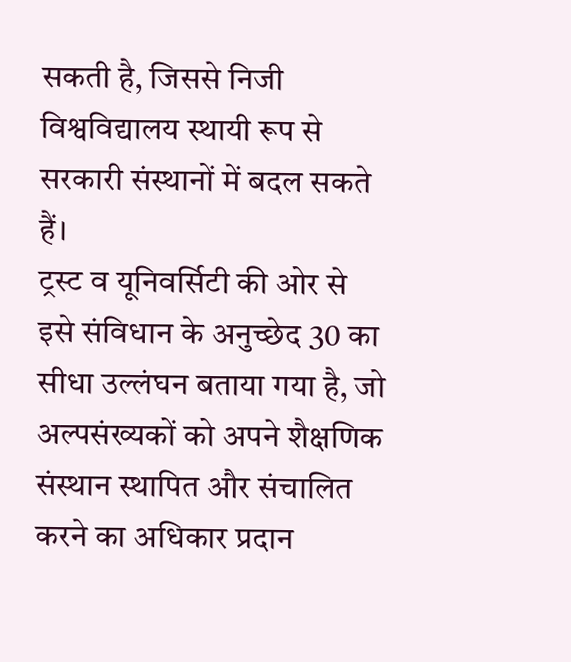सकती है, जिससे निजी विश्वविद्यालय स्थायी रूप से सरकारी संस्थानों में बदल सकते हैं।
ट्रस्ट व यूनिवर्सिटी की ओर से इसे संविधान के अनुच्छेद 30 का सीधा उल्लंघन बताया गया है, जो
अल्पसंख्यकों को अपने शैक्षणिक संस्थान स्थापित और संचालित करने का अधिकार प्रदान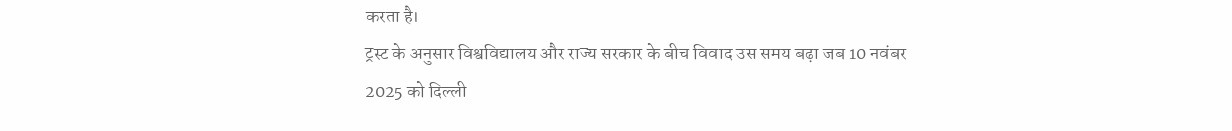करता है।
ट्रस्ट के अनुसार विश्वविद्यालय और राज्य सरकार के बीच विवाद उस समय बढ़ा जब 10 नवंबर
2025 को दिल्ली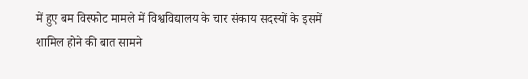में हुए बम विस्फोट मामले में विश्वविद्यालय के चार संकाय सदस्यों के इसमें
शामिल होने की बात सामने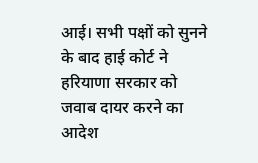आई। सभी पक्षों को सुनने के बाद हाई कोर्ट ने हरियाणा सरकार को
जवाब दायर करने का आदेश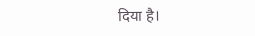दिया है।